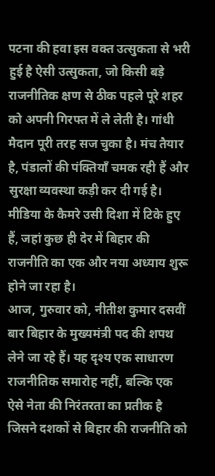पटना की हवा इस वक्त उत्सुकता से भरी हुई है ऐसी उत्सुकता, जो किसी बड़े राजनीतिक क्षण से ठीक पहले पूरे शहर को अपनी गिरफ्त में ले लेती है। गांधी मैदान पूरी तरह सज चुका है। मंच तैयार है, पंडालों की पंक्तियाँ चमक रही हैं और सुरक्षा व्यवस्था कड़ी कर दी गई है। मीडिया के कैमरे उसी दिशा में टिके हुए हैं, जहां कुछ ही देर में बिहार की राजनीति का एक और नया अध्याय शुरू होने जा रहा है।
आज, गुरुवार को, नीतीश कुमार दसवीं बार बिहार के मुख्यमंत्री पद की शपथ लेने जा रहे हैं। यह दृश्य एक साधारण राजनीतिक समारोह नहीं, बल्कि एक ऐसे नेता की निरंतरता का प्रतीक है जिसने दशकों से बिहार की राजनीति को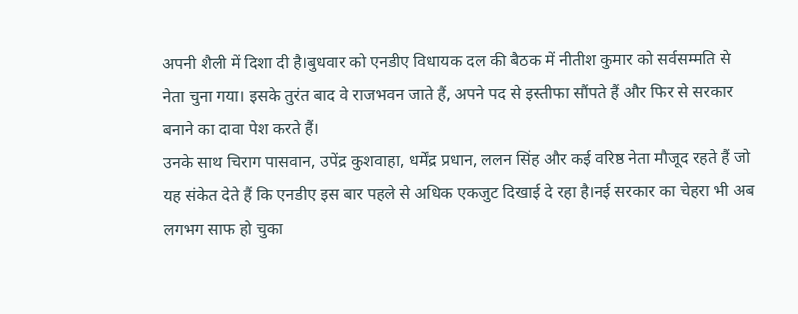अपनी शैली में दिशा दी है।बुधवार को एनडीए विधायक दल की बैठक में नीतीश कुमार को सर्वसम्मति से नेता चुना गया। इसके तुरंत बाद वे राजभवन जाते हैं, अपने पद से इस्तीफा सौंपते हैं और फिर से सरकार बनाने का दावा पेश करते हैं।
उनके साथ चिराग पासवान, उपेंद्र कुशवाहा, धर्मेंद्र प्रधान, ललन सिंह और कई वरिष्ठ नेता मौजूद रहते हैं जो यह संकेत देते हैं कि एनडीए इस बार पहले से अधिक एकजुट दिखाई दे रहा है।नई सरकार का चेहरा भी अब लगभग साफ हो चुका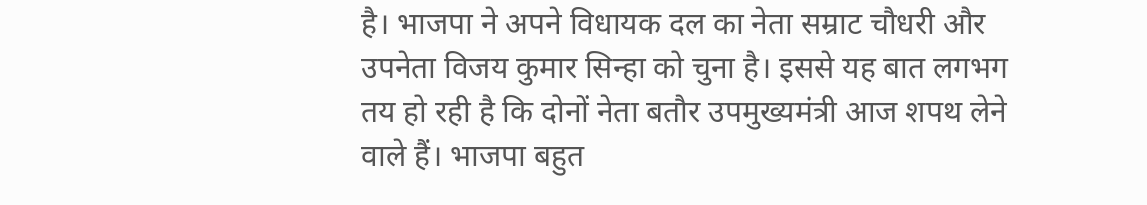है। भाजपा ने अपने विधायक दल का नेता सम्राट चौधरी और उपनेता विजय कुमार सिन्हा को चुना है। इससे यह बात लगभग तय हो रही है कि दोनों नेता बतौर उपमुख्यमंत्री आज शपथ लेने वाले हैं। भाजपा बहुत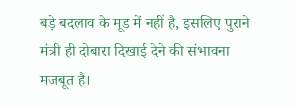बड़े बदलाव के मूड में नहीं है, इसलिए पुराने मंत्री ही दोबारा दिखाई देने की संभावना मजबूत है।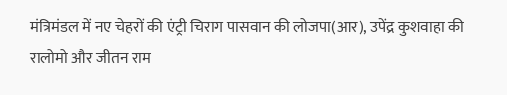मंत्रिमंडल में नए चेहरों की एंट्री चिराग पासवान की लोजपा(आर), उपेंद्र कुशवाहा की रालोमो और जीतन राम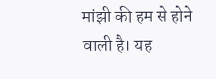मांझी की हम से होने वाली है। यह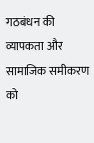गठबंधन की व्यापकता और सामाजिक समीकरण को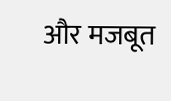और मजबूत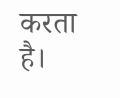करता है।